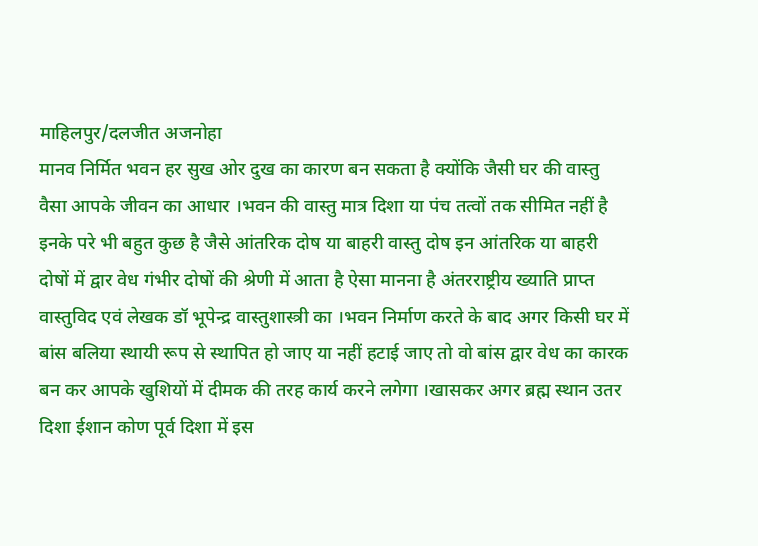माहिलपुर/दलजीत अजनोहा
मानव निर्मित भवन हर सुख ओर दुख का कारण बन सकता है क्योंकि जैसी घर की वास्तु वैसा आपके जीवन का आधार ।भवन की वास्तु मात्र दिशा या पंच तत्वों तक सीमित नहीं है इनके परे भी बहुत कुछ है जैसे आंतरिक दोष या बाहरी वास्तु दोष इन आंतरिक या बाहरी दोषों में द्वार वेध गंभीर दोषों की श्रेणी में आता है ऐसा मानना है अंतरराष्ट्रीय ख्याति प्राप्त वास्तुविद एवं लेखक डॉ भूपेन्द्र वास्तुशास्त्री का ।भवन निर्माण करते के बाद अगर किसी घर में बांस बलिया स्थायी रूप से स्थापित हो जाए या नहीं हटाई जाए तो वो बांस द्वार वेध का कारक बन कर आपके खुशियों में दीमक की तरह कार्य करने लगेगा ।खासकर अगर ब्रह्म स्थान उतर दिशा ईशान कोण पूर्व दिशा में इस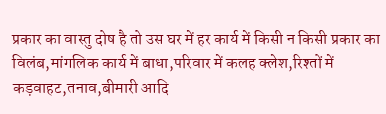प्रकार का वास्तु दोष है तो उस घर में हर कार्य में किसी न किसी प्रकार का विलंब,मांगलिक कार्य में बाधा,परिवार में कलह क्लेश,रिश्तों में कड़वाहट,तनाव,बीमारी आदि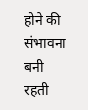होने की संभावना बनी रहती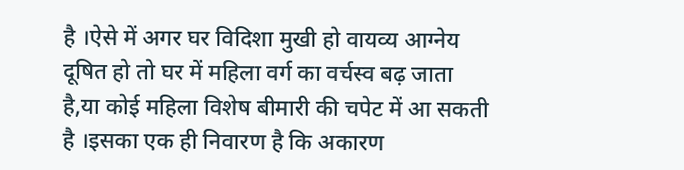है ।ऐसे में अगर घर विदिशा मुखी हो वायव्य आग्नेय दूषित हो तो घर में महिला वर्ग का वर्चस्व बढ़ जाता है,या कोई महिला विशेष बीमारी की चपेट में आ सकती है ।इसका एक ही निवारण है कि अकारण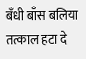बँधी बाँस बलिया तत्काल हटा दे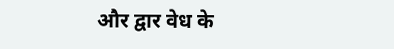और द्वार वेध के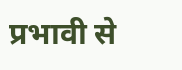प्रभावी से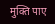मुक्ति पाए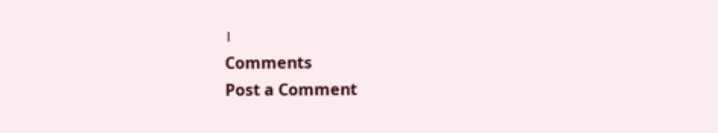।
Comments
Post a Comment